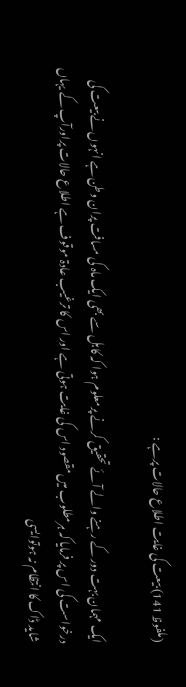(ملفوظ 141) بیعت کی غایت اطلاع حالات پرہے :

ایک مہمان بہت دور کے رہنے والے آئے تحقیق کرنے پرمعلوم ہوا کہ کابل سے بھی ایک ماہ کی مسافت پران وطن ہے انہوں نے بیعت کی درخواست کی اس پر فرمایا کہ ہرمطلوب میں مقصود اس کی غایت ہوتی ہے اور اس کا ترغیب عادۃ موقوف ہے اطلاع حالات پراورآپ کے یہاں شاید ڈاک کا انتظام نہ ہوتوایسی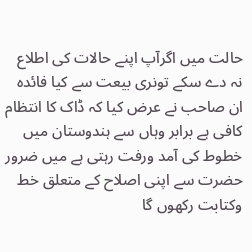حالت میں اگرآپ اپنے حالات کی اطلاع نہ دے سکے تونری بیعت سے کیا فائدہ ان صاحب نے عرض کیا کہ ڈاک کا انتظام کافی ہے برابر وہاں سے ہندوستان میں خطوط کی آمد ورفت رہتی ہے میں ضرور حضرت سے اپنی اصلاح کے متعلق خط وکتابت رکھوں گا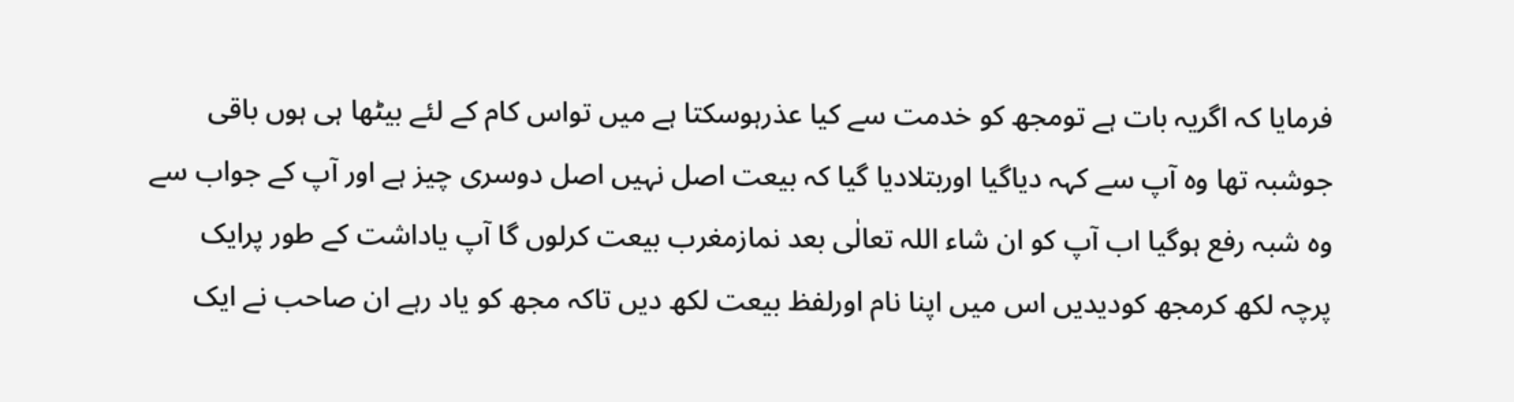فرمایا کہ اگریہ بات ہے تومجھ کو خدمت سے کیا عذرہوسکتا ہے میں تواس کام کے لئے بیٹھا ہی ہوں باقی جوشبہ تھا وہ آپ سے کہہ دیاگیا اوربتلادیا گیا کہ بیعت اصل نہیں اصل دوسری چیز ہے اور آپ کے جواب سے وہ شبہ رفع ہوگیا اب آپ کو ان شاء اللہ تعالٰی بعد نمازمغرب بیعت کرلوں گا آپ یاداشت کے طور پرایک پرچہ لکھ کرمجھ کودیدیں اس میں اپنا نام اورلفظ بیعت لکھ دیں تاکہ مجھ کو یاد رہے ان صاحب نے ایک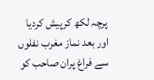پرچہ لکھ کرپیش کردیا اور بعد نماز مغرب نفلوں سے فراغ پران صاحب کو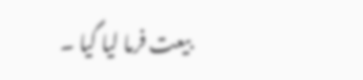بیعت فرما لیا گیا ۔